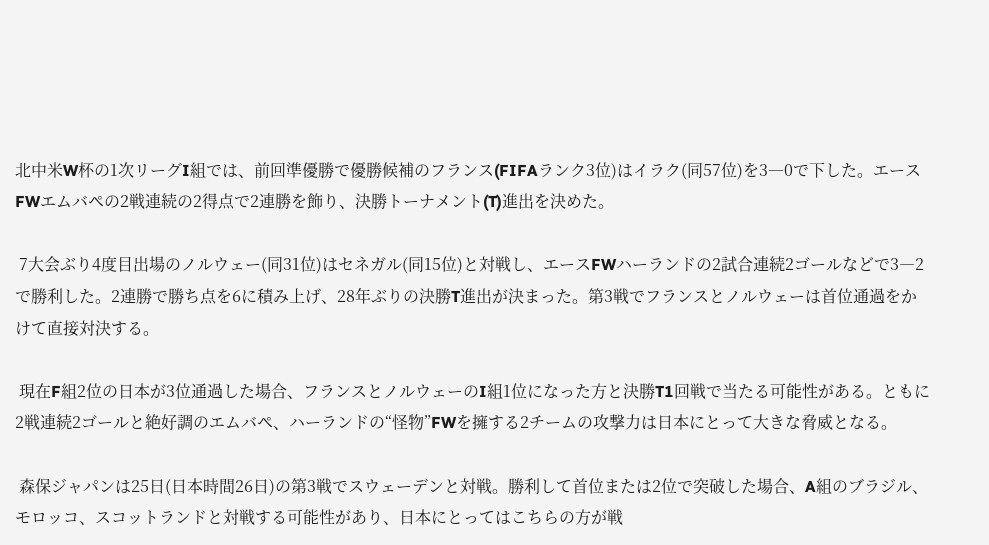北中米W杯の1次リーグI組では、前回準優勝で優勝候補のフランス(FIFAランク3位)はイラク(同57位)を3―0で下した。エースFWエムバペの2戦連続の2得点で2連勝を飾り、決勝トーナメント(T)進出を決めた。

 7大会ぶり4度目出場のノルウェー(同31位)はセネガル(同15位)と対戦し、エースFWハーランドの2試合連続2ゴールなどで3―2で勝利した。2連勝で勝ち点を6に積み上げ、28年ぶりの決勝T進出が決まった。第3戦でフランスとノルウェーは首位通過をかけて直接対決する。

 現在F組2位の日本が3位通過した場合、フランスとノルウェーのI組1位になった方と決勝T1回戦で当たる可能性がある。ともに2戦連続2ゴールと絶好調のエムバペ、ハーランドの“怪物”FWを擁する2チームの攻撃力は日本にとって大きな脅威となる。

 森保ジャパンは25日(日本時間26日)の第3戦でスウェーデンと対戦。勝利して首位または2位で突破した場合、A組のブラジル、モロッコ、スコットランドと対戦する可能性があり、日本にとってはこちらの方が戦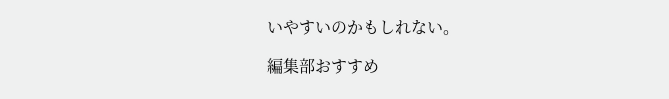いやすいのかもしれない。

編集部おすすめ